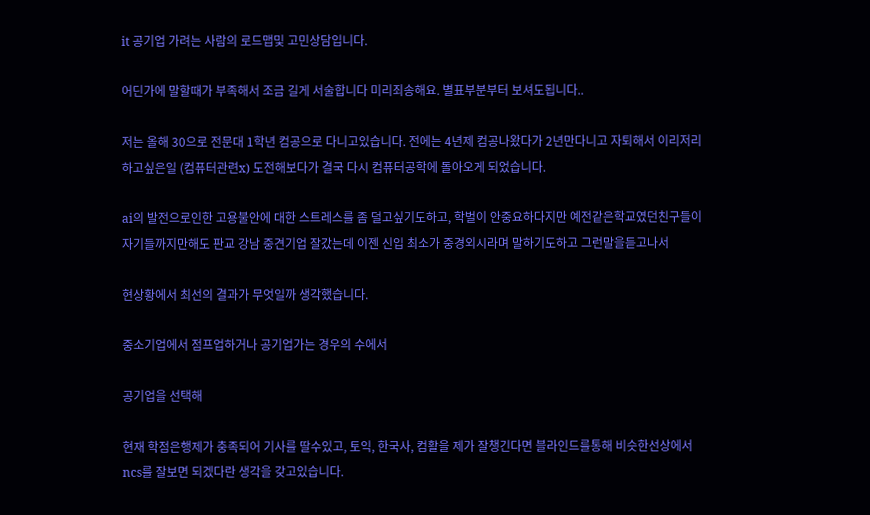it 공기업 가려는 사람의 로드맵및 고민상담입니다.

어딘가에 말할때가 부족해서 조금 길게 서술합니다 미리죄송해요. 별표부분부터 보셔도됩니다..

저는 올해 30으로 전문대 1학년 컴공으로 다니고있습니다. 전에는 4년제 컴공나왔다가 2년만다니고 자퇴해서 이리저리 하고싶은일 (컴퓨터관련x) 도전해보다가 결국 다시 컴퓨터공학에 돌아오게 되었습니다.

ai의 발전으로인한 고용불안에 대한 스트레스를 좀 덜고싶기도하고, 학벌이 안중요하다지만 예전같은학교였던친구들이 자기들까지만해도 판교 강남 중견기업 잘갔는데 이젠 신입 최소가 중경외시라며 말하기도하고 그런말을듣고나서

현상황에서 최선의 결과가 무엇일까 생각했습니다.

중소기업에서 점프업하거나 공기업가는 경우의 수에서

공기업을 선택해

현재 학점은행제가 충족되어 기사를 딸수있고, 토익, 한국사, 컴활을 제가 잘챙긴다면 블라인드를통해 비슷한선상에서 ncs를 잘보면 되겠다란 생각을 갖고있습니다.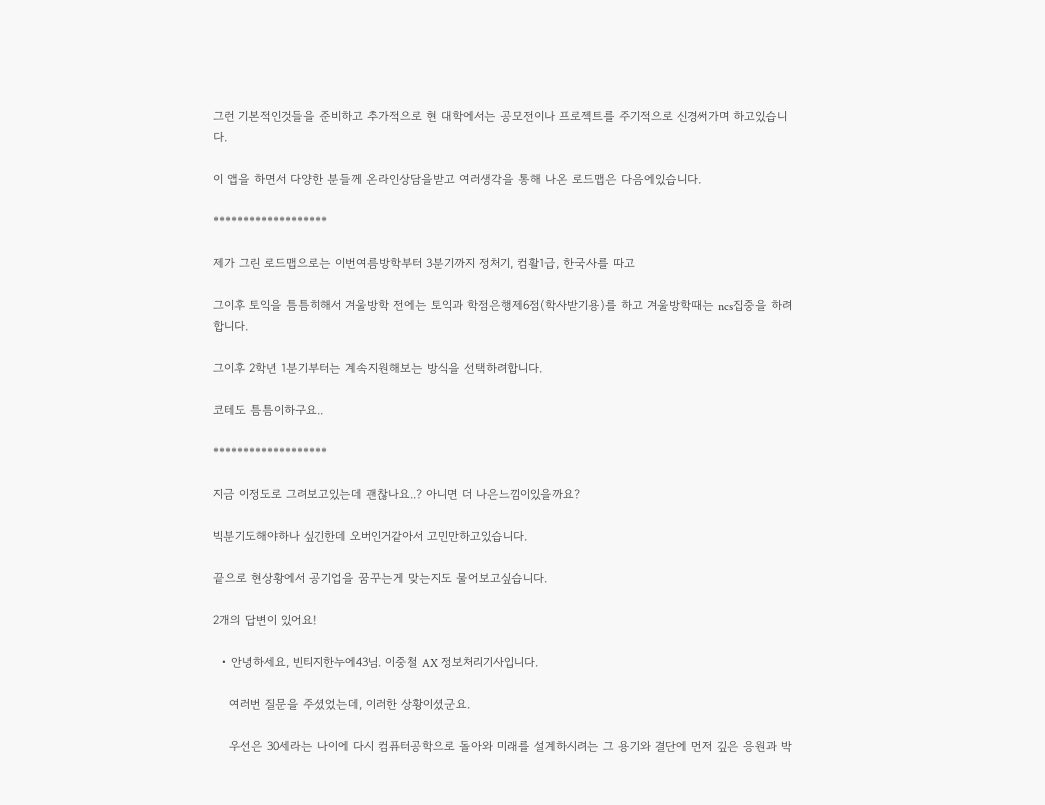그런 기본적인것들을 준비하고 추가적으로 현 대학에서는 공모전이나 프로젝트를 주기적으로 신경써가며 하고있습니다.

이 앱을 하면서 다양한 분들께 온라인상담을받고 여러생각을 통해 나온 로드맵은 다음에있습니다.

*******************

제가 그린 로드맵으로는 이번여름방학부터 3분기까지 정처기, 컴활1급, 한국사를 따고

그이후 토익을 틈틈히해서 겨울방학 전에는 토익과 학점은행제6점(학사받기용)를 하고 겨울방학때는 ncs집중을 하려합니다.

그이후 2학년 1분기부터는 계속지원해보는 방식을 선택하려합니다.

코테도 틈틈이하구요..

*******************

지금 이정도로 그려보고있는데 괜찮나요..? 아니면 더 나은느낌이있을까요?

빅분기도해야하나 싶긴한데 오버인거같아서 고민만하고있습니다.

끝으로 현상황에서 공기업을 꿈꾸는게 맞는지도 물어보고싶습니다.

2개의 답변이 있어요!

  • 안녕하세요, 빈티지한누에43님. 이중철 AX 정보처리기사입니다.

    여러번 질문을 주셨었는데, 이러한 상황이셨군요.

    우선은 30세라는 나이에 다시 컴퓨터공학으로 돌아와 미래를 설계하시려는 그 용기와 결단에 먼저 깊은 응원과 박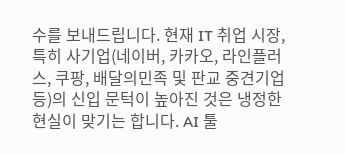수를 보내드립니다. 현재 IT 취업 시장, 특히 사기업(네이버, 카카오, 라인플러스, 쿠팡, 배달의민족 및 판교 중견기업 등)의 신입 문턱이 높아진 것은 냉정한 현실이 맞기는 합니다. AI 툴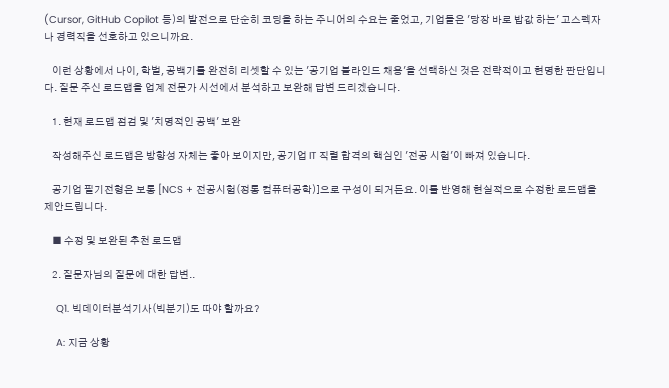(Cursor, GitHub Copilot 등)의 발전으로 단순히 코딩을 하는 주니어의 수요는 줄었고, 기업들은 '당장 바로 밥값 하는' 고스펙자나 경력직을 선호하고 있으니까요.

    이런 상황에서 나이, 학벌, 공백기를 완전히 리셋할 수 있는 '공기업 블라인드 채용'을 선택하신 것은 전략적이고 현명한 판단입니다. 질문 주신 로드맵을 업계 전문가 시선에서 분석하고 보완해 답변 드리겠습니다.

    1. 현재 로드맵 점검 및 '치명적인 공백' 보완

    작성해주신 로드맵은 방향성 자체는 좋아 보이지만, 공기업 IT 직렬 합격의 핵심인 '전공 시험'이 빠져 있습니다.

    공기업 필기전형은 보통 [NCS + 전공시험(정통 컴퓨터공학)]으로 구성이 되거든요. 이를 반영해 현실적으로 수정한 로드맵을 제안드립니다.

    ■ 수정 및 보완된 추천 로드맵

    2. 질문자님의 질문에 대한 답변..

    Q1. 빅데이터분석기사(빅분기)도 따야 할까요?

    A: 지금 상황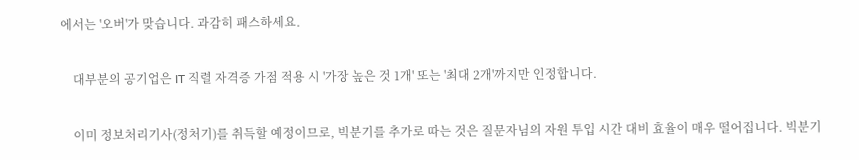에서는 '오버'가 맞습니다. 과감히 패스하세요.

    대부분의 공기업은 IT 직렬 자격증 가점 적용 시 '가장 높은 것 1개' 또는 '최대 2개'까지만 인정합니다.

    이미 정보처리기사(정처기)를 취득할 예정이므로, 빅분기를 추가로 따는 것은 질문자님의 자원 투입 시간 대비 효율이 매우 떨어집니다. 빅분기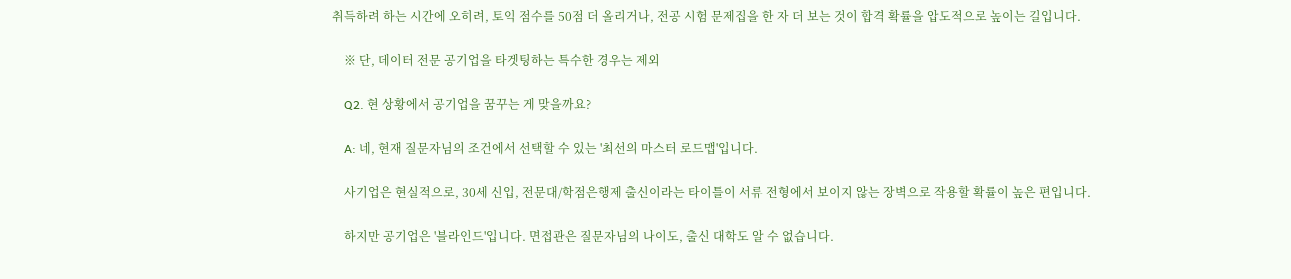취득하려 하는 시간에 오히려, 토익 점수를 50점 더 올리거나, 전공 시험 문제집을 한 자 더 보는 것이 합격 확률을 압도적으로 높이는 길입니다.

    ※ 단, 데이터 전문 공기업을 타겟팅하는 특수한 경우는 제외

    Q2. 현 상황에서 공기업을 꿈꾸는 게 맞을까요?

    A: 네, 현재 질문자님의 조건에서 선택할 수 있는 '최선의 마스터 로드맵'입니다.

    사기업은 현실적으로, 30세 신입, 전문대/학점은행제 출신이라는 타이틀이 서류 전형에서 보이지 않는 장벽으로 작용할 확률이 높은 편입니다.

    하지만 공기업은 '블라인드'입니다. 면접관은 질문자님의 나이도, 출신 대학도 알 수 없습니다.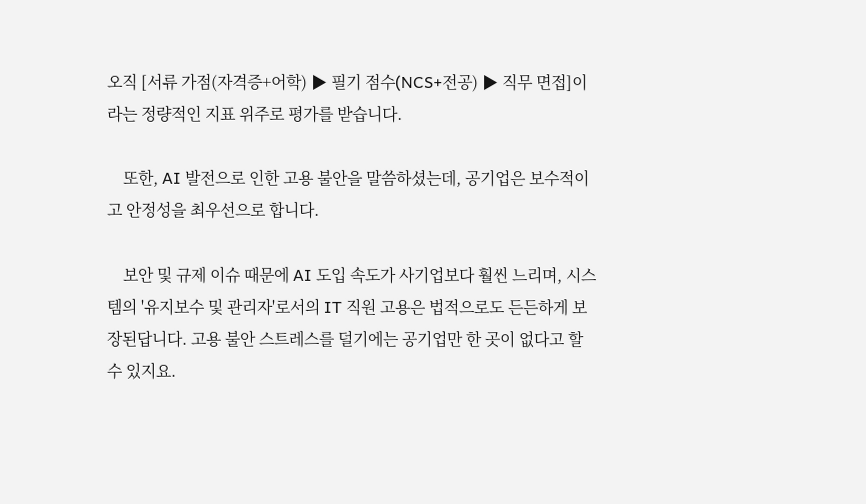오직 [서류 가점(자격증+어학) ▶ 필기 점수(NCS+전공) ▶ 직무 면접]이라는 정량적인 지표 위주로 평가를 받습니다.

    또한, AI 발전으로 인한 고용 불안을 말씀하셨는데, 공기업은 보수적이고 안정성을 최우선으로 합니다.

    보안 및 규제 이슈 때문에 AI 도입 속도가 사기업보다 훨씬 느리며, 시스템의 '유지보수 및 관리자'로서의 IT 직원 고용은 법적으로도 든든하게 보장된답니다. 고용 불안 스트레스를 덜기에는 공기업만 한 곳이 없다고 할 수 있지요.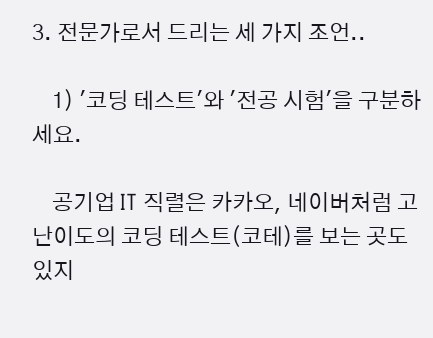3. 전문가로서 드리는 세 가지 조언..

    1) '코딩 테스트'와 '전공 시험'을 구분하세요.

    공기업 IT 직렬은 카카오, 네이버처럼 고난이도의 코딩 테스트(코테)를 보는 곳도 있지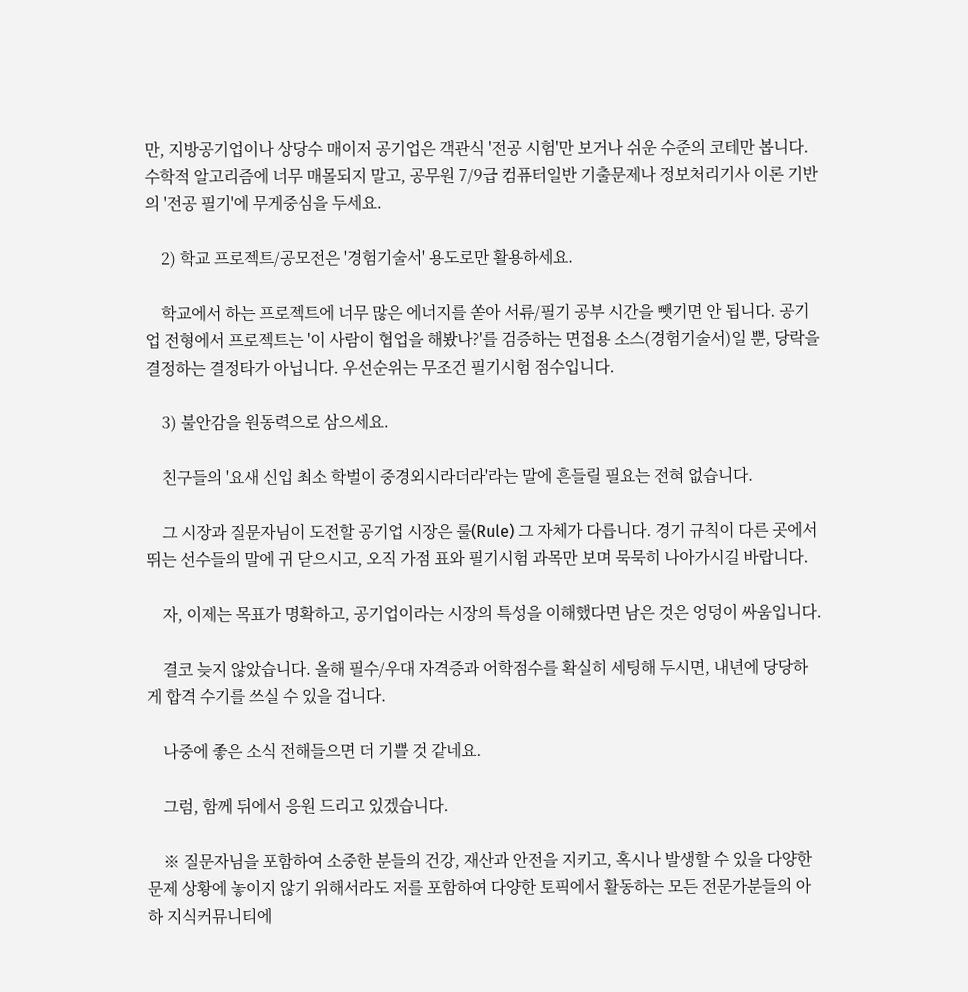만, 지방공기업이나 상당수 매이저 공기업은 객관식 '전공 시험'만 보거나 쉬운 수준의 코테만 봅니다. 수학적 알고리즘에 너무 매몰되지 말고, 공무원 7/9급 컴퓨터일반 기출문제나 정보처리기사 이론 기반의 '전공 필기'에 무게중심을 두세요.

    2) 학교 프로젝트/공모전은 '경험기술서' 용도로만 활용하세요.

    학교에서 하는 프로젝트에 너무 많은 에너지를 쏟아 서류/필기 공부 시간을 뺏기면 안 됩니다. 공기업 전형에서 프로젝트는 '이 사람이 협업을 해봤나?'를 검증하는 면접용 소스(경험기술서)일 뿐, 당락을 결정하는 결정타가 아닙니다. 우선순위는 무조건 필기시험 점수입니다.

    3) 불안감을 원동력으로 삼으세요.

    친구들의 '요새 신입 최소 학벌이 중경외시라더라'라는 말에 흔들릴 필요는 전혀 없습니다.

    그 시장과 질문자님이 도전할 공기업 시장은 룰(Rule) 그 자체가 다릅니다. 경기 규칙이 다른 곳에서 뛰는 선수들의 말에 귀 닫으시고, 오직 가점 표와 필기시험 과목만 보며 묵묵히 나아가시길 바랍니다.

    자, 이제는 목표가 명확하고, 공기업이라는 시장의 특성을 이해했다면 남은 것은 엉덩이 싸움입니다.

    결코 늦지 않았습니다. 올해 필수/우대 자격증과 어학점수를 확실히 세팅해 두시면, 내년에 당당하게 합격 수기를 쓰실 수 있을 겁니다.

    나중에 좋은 소식 전해들으면 더 기쁠 것 같네요.

    그럼, 함께 뒤에서 응원 드리고 있겠습니다.

    ※ 질문자님을 포함하여 소중한 분들의 건강, 재산과 안전을 지키고, 혹시나 발생할 수 있을 다양한 문제 상황에 놓이지 않기 위해서라도 저를 포함하여 다양한 토픽에서 활동하는 모든 전문가분들의 아하 지식커뮤니티에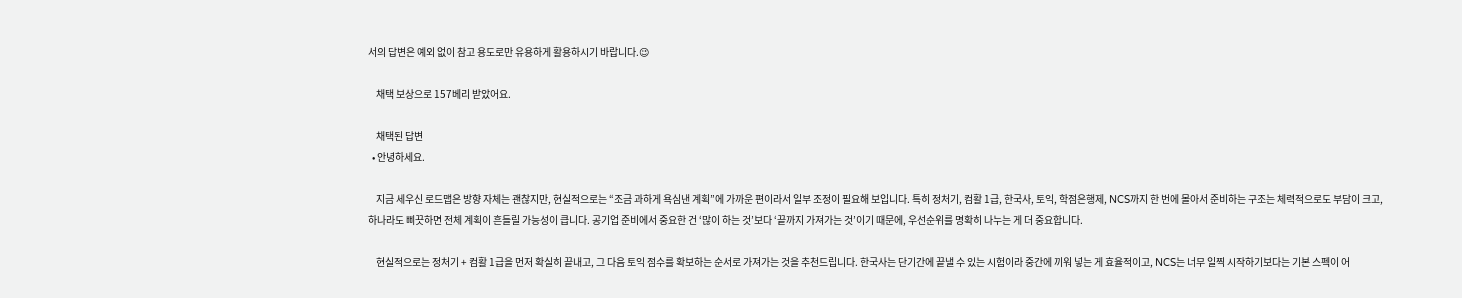서의 답변은 예외 없이 참고 용도로만 유용하게 활용하시기 바랍니다.😉

    채택 보상으로 157베리 받았어요.

    채택된 답변
  • 안녕하세요.

    지금 세우신 로드맵은 방향 자체는 괜찮지만, 현실적으로는 “조금 과하게 욕심낸 계획”에 가까운 편이라서 일부 조정이 필요해 보입니다. 특히 정처기, 컴활 1급, 한국사, 토익, 학점은행제, NCS까지 한 번에 몰아서 준비하는 구조는 체력적으로도 부담이 크고, 하나라도 삐끗하면 전체 계획이 흔들릴 가능성이 큽니다. 공기업 준비에서 중요한 건 ‘많이 하는 것’보다 ‘끝까지 가져가는 것’이기 때문에, 우선순위를 명확히 나누는 게 더 중요합니다.

    현실적으로는 정처기 + 컴활 1급을 먼저 확실히 끝내고, 그 다음 토익 점수를 확보하는 순서로 가져가는 것을 추천드립니다. 한국사는 단기간에 끝낼 수 있는 시험이라 중간에 끼워 넣는 게 효율적이고, NCS는 너무 일찍 시작하기보다는 기본 스펙이 어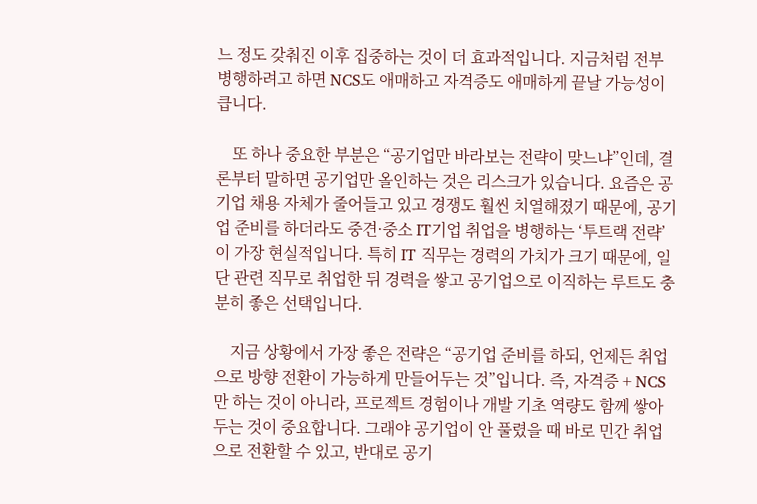느 정도 갖춰진 이후 집중하는 것이 더 효과적입니다. 지금처럼 전부 병행하려고 하면 NCS도 애매하고 자격증도 애매하게 끝날 가능성이 큽니다.

    또 하나 중요한 부분은 “공기업만 바라보는 전략이 맞느냐”인데, 결론부터 말하면 공기업만 올인하는 것은 리스크가 있습니다. 요즘은 공기업 채용 자체가 줄어들고 있고 경쟁도 훨씬 치열해졌기 때문에, 공기업 준비를 하더라도 중견·중소 IT기업 취업을 병행하는 ‘투트랙 전략’이 가장 현실적입니다. 특히 IT 직무는 경력의 가치가 크기 때문에, 일단 관련 직무로 취업한 뒤 경력을 쌓고 공기업으로 이직하는 루트도 충분히 좋은 선택입니다.

    지금 상황에서 가장 좋은 전략은 “공기업 준비를 하되, 언제든 취업으로 방향 전환이 가능하게 만들어두는 것”입니다. 즉, 자격증 + NCS만 하는 것이 아니라, 프로젝트 경험이나 개발 기초 역량도 함께 쌓아두는 것이 중요합니다. 그래야 공기업이 안 풀렸을 때 바로 민간 취업으로 전환할 수 있고, 반대로 공기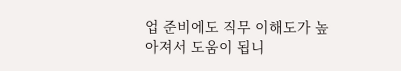업 준비에도 직무 이해도가 높아져서 도움이 됩니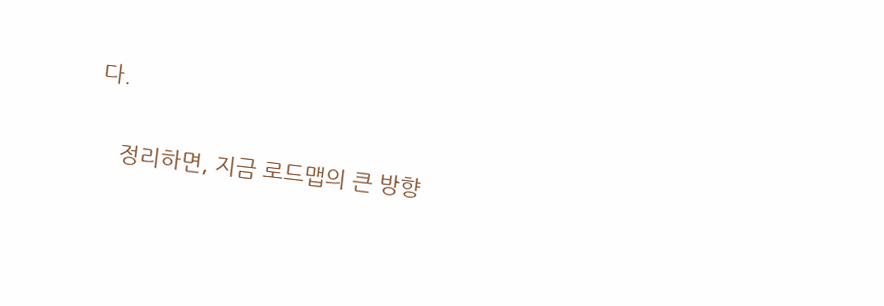다.

    정리하면, 지금 로드맵의 큰 방향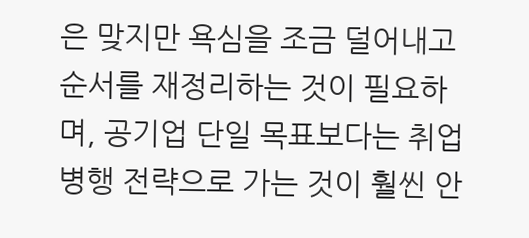은 맞지만 욕심을 조금 덜어내고 순서를 재정리하는 것이 필요하며, 공기업 단일 목표보다는 취업 병행 전략으로 가는 것이 훨씬 안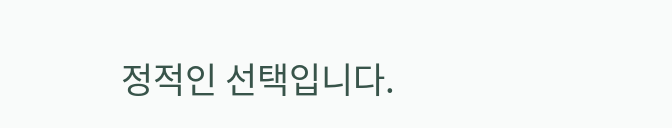정적인 선택입니다.